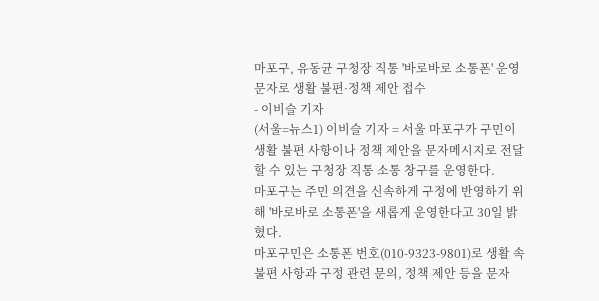마포구, 유동균 구청장 직통 '바로바로 소통폰' 운영
문자로 생활 불편·정책 제안 접수
- 이비슬 기자
(서울=뉴스1) 이비슬 기자 = 서울 마포구가 구민이 생활 불편 사항이나 정책 제안을 문자메시지로 전달할 수 있는 구청장 직통 소통 창구를 운영한다.
마포구는 주민 의견을 신속하게 구정에 반영하기 위해 '바로바로 소통폰'을 새롭게 운영한다고 30일 밝혔다.
마포구민은 소통폰 번호(010-9323-9801)로 생활 속 불편 사항과 구정 관련 문의, 정책 제안 등을 문자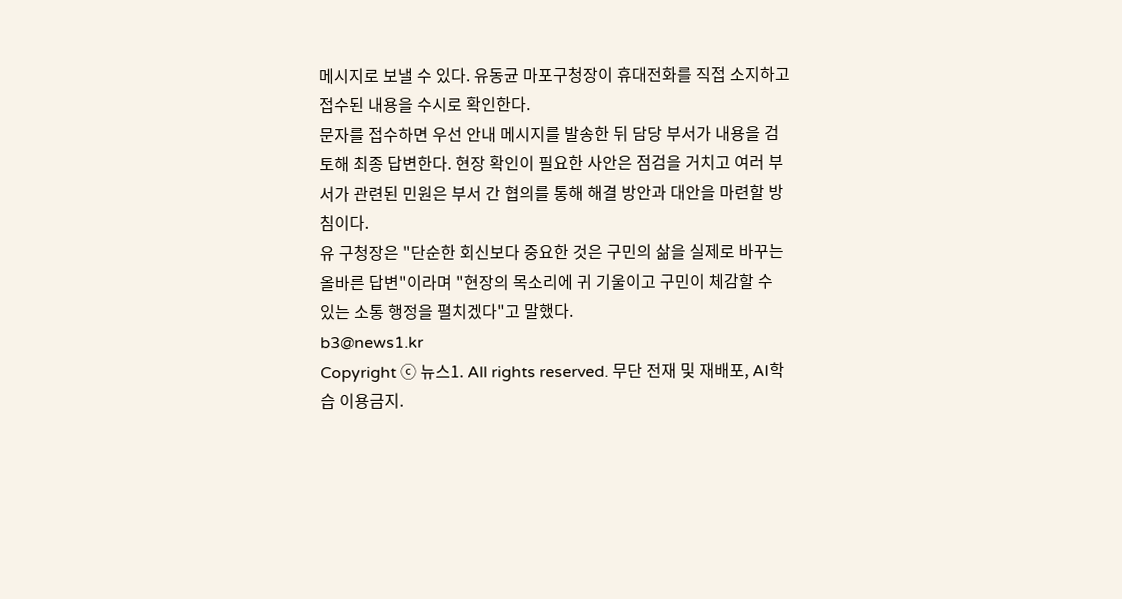메시지로 보낼 수 있다. 유동균 마포구청장이 휴대전화를 직접 소지하고 접수된 내용을 수시로 확인한다.
문자를 접수하면 우선 안내 메시지를 발송한 뒤 담당 부서가 내용을 검토해 최종 답변한다. 현장 확인이 필요한 사안은 점검을 거치고 여러 부서가 관련된 민원은 부서 간 협의를 통해 해결 방안과 대안을 마련할 방침이다.
유 구청장은 "단순한 회신보다 중요한 것은 구민의 삶을 실제로 바꾸는 올바른 답변"이라며 "현장의 목소리에 귀 기울이고 구민이 체감할 수 있는 소통 행정을 펼치겠다"고 말했다.
b3@news1.kr
Copyright ⓒ 뉴스1. All rights reserved. 무단 전재 및 재배포, AI학습 이용금지.